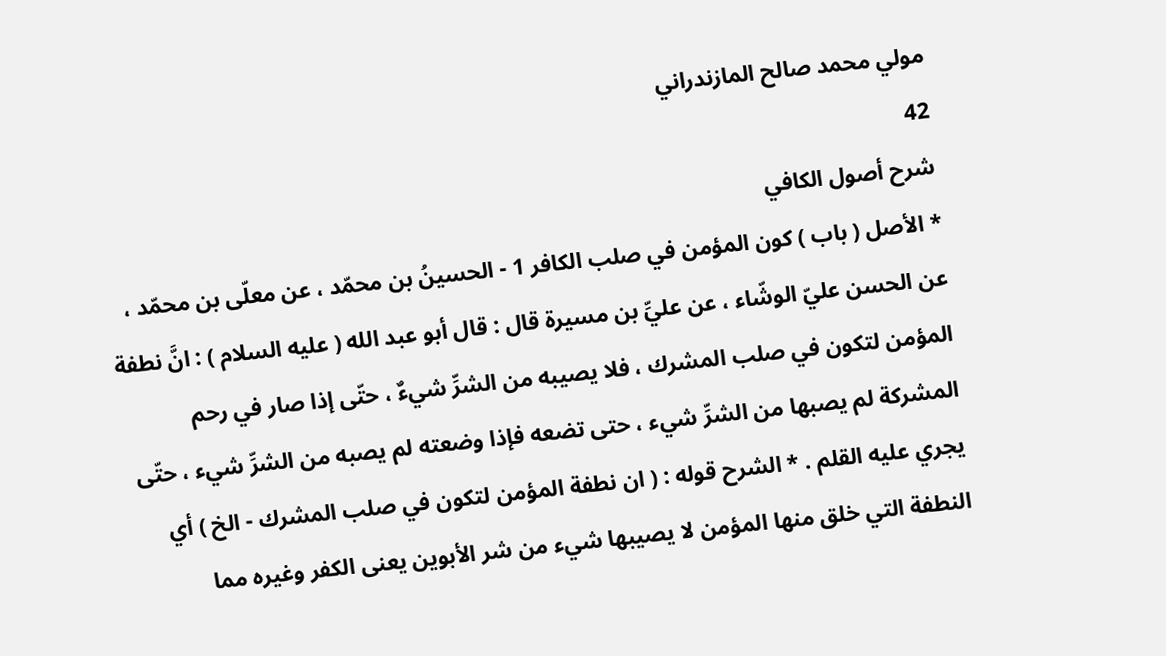مولي محمد صالح المازندراني
42
شرح أصول الكافي
* الأصل ( باب ) كون المؤمن في صلب الكافر 1 - الحسينُ بن محمّد ، عن معلّى بن محمّد ، عن الحسن عليّ الوشّاء ، عن عليِّ بن مسيرة قال : قال أبو عبد الله ( عليه السلام ) : انَّ نطفة المؤمن لتكون في صلب المشرك ، فلا يصيبه من الشرِّ شيءٌ ، حتّى إذا صار في رحم المشركة لم يصبها من الشرِّ شيء ، حتى تضعه فإذا وضعته لم يصبه من الشرِّ شيء ، حتّى يجري عليه القلم . * الشرح قوله : ( ان نطفة المؤمن لتكون في صلب المشرك - الخ ) أي النطفة التي خلق منها المؤمن لا يصيبها شيء من شر الأبوين يعنى الكفر وغيره مما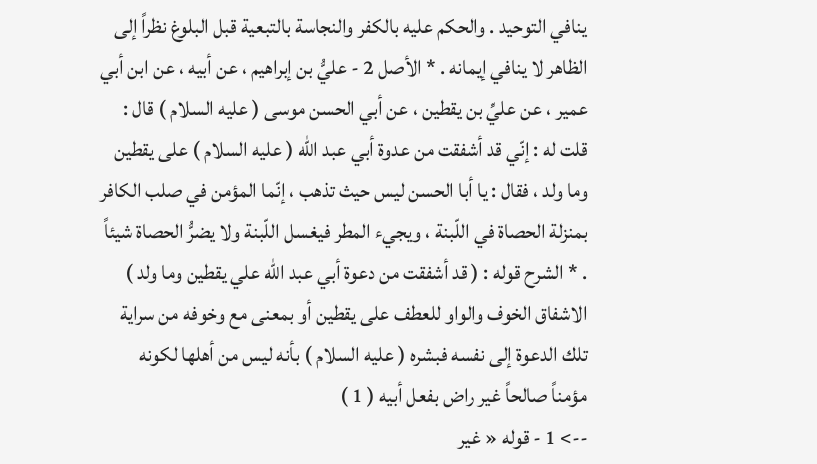ينافي التوحيد . والحكم عليه بالكفر والنجاسة بالتبعية قبل البلوغ نظراً إلى الظاهر لا ينافي إيمانه . * الأصل 2 - عليُّ بن إبراهيم ، عن أبيه ، عن ابن أبي عمير ، عن عليِّ بن يقطين ، عن أبي الحسن موسى ( عليه السلام ) قال : قلت له : إنّي قد أشفقت من عدوة أبي عبد الله ( عليه السلام ) على يقطين وما ولد ، فقال : يا أبا الحسن ليس حيث تذهب ، إنّما المؤمن في صلب الكافر بمنزلة الحصاة في اللّبنة ، ويجيء المطر فيغسل اللّبنة ولا يضرُّ الحصاة شيئاً . * الشرح قوله : ( قد أشفقت من دعوة أبي عبد الله علي يقطين وما ولد ) الاشفاق الخوف والواو للعطف على يقطين أو بمعنى مع وخوفه من سراية تلك الدعوة إلى نفسه فبشره ( عليه السلام ) بأنه ليس من أهلها لكونه مؤمناً صالحاً غير راض بفعل أبيه ( 1 )
--> 1 - قوله « غير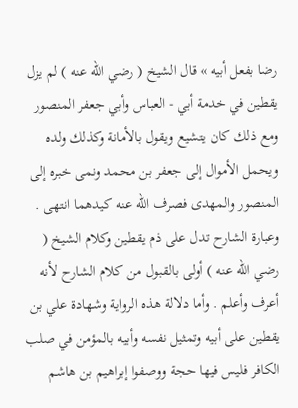رضا بفعل أبيه » قال الشيخ ( رضي الله عنه ) لم يزل يقطين في خدمة أبي - العباس وأبي جعفر المنصور ومع ذلك كان يتشيع ويقول بالأمانة وكذلك ولده ويحمل الأموال إلى جعفر بن محمد ونمى خبره إلى المنصور والمهدى فصرف الله عنه كيدهما انتهى . وعبارة الشارح تدل على ذم يقطين وكلام الشيخ ( رضي الله عنه ) أولى بالقبول من كلام الشارح لأنه أعرف وأعلم . وأما دلالة هذه الرواية وشهادة علي بن يقطين على أبيه وتمثيل نفسه وأبيه بالمؤمن في صلب الكافر فليس فيها حجة ووصفوا إبراهيم بن هاشم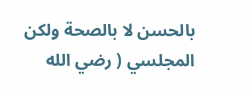بالحسن لا بالصحة ولكن المجلسي ( رضي الله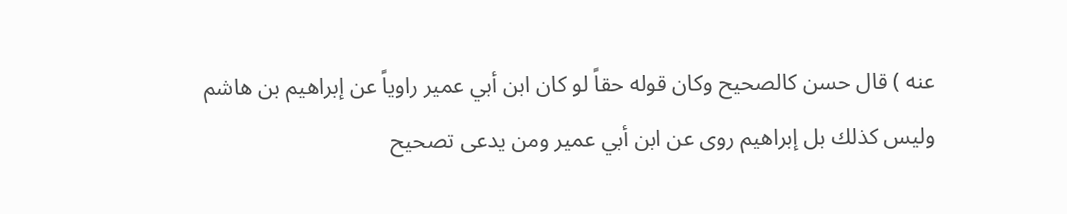عنه ) قال حسن كالصحيح وكان قوله حقاً لو كان ابن أبي عمير راوياً عن إبراهيم بن هاشم وليس كذلك بل إبراهيم روى عن ابن أبي عمير ومن يدعى تصحيح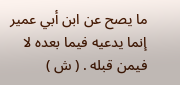ما يصح عن ابن أبي عمير إنما يدعيه فيما بعده لا فيمن قبله . ( ش )